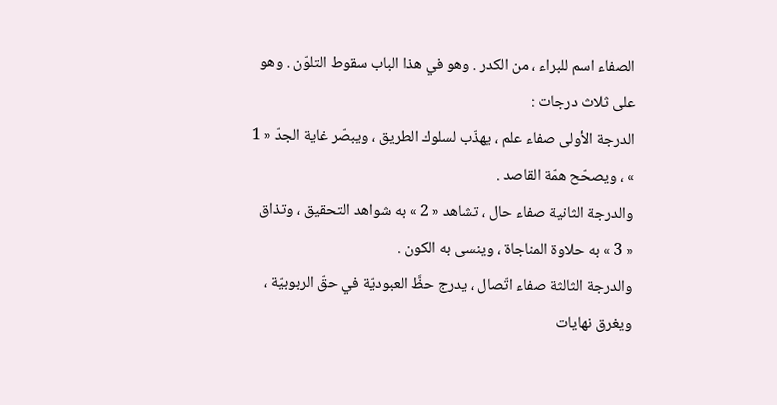الصفاء اسم للبراء ، من الكدر . وهو في هذا الباب سقوط التلوّن . وهو على ثلاث درجات :
الدرجة الأولى صفاء علم ، يهذّب لسلوك الطريق ، ويبصّر غاية الجدّ « 1 » ، ويصحّح همّة القاصد .
والدرجة الثانية صفاء حال ، تشاهد « 2 » به شواهد التحقيق ، وتذاق « 3 » به حلاوة المناجاة ، وينسى به الكون .
والدرجة الثالثة صفاء اتّصال ، يدرج حظَّ العبوديّة في حقّ الربوبيّة ، ويغرق نهايات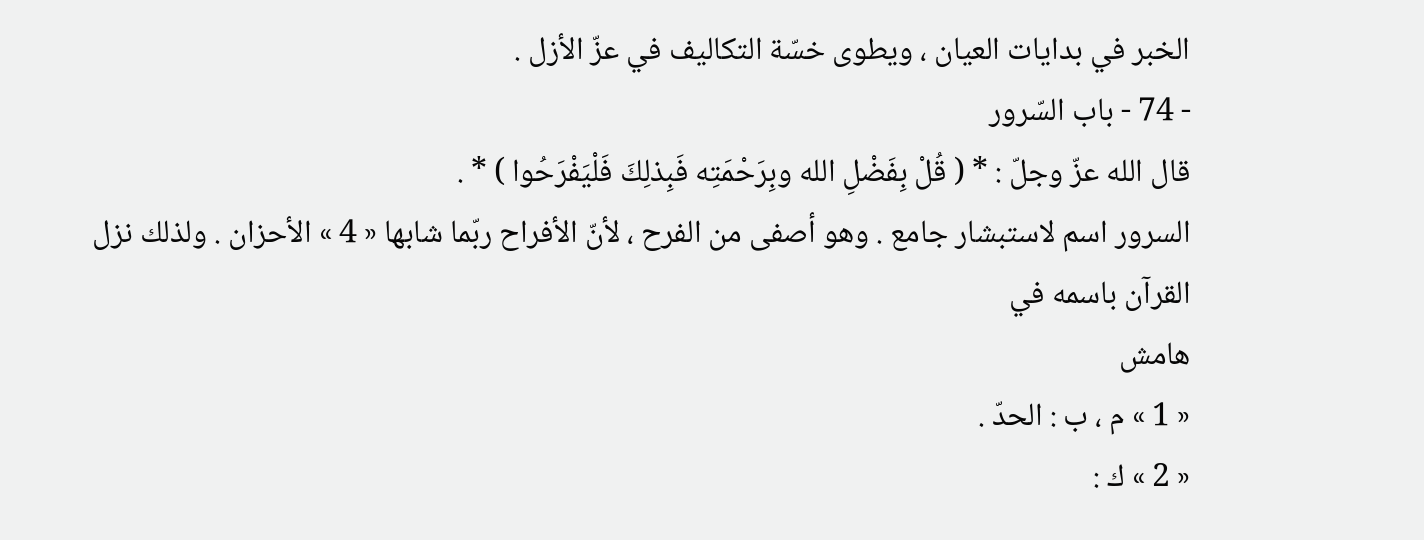الخبر في بدايات العيان ، ويطوى خسّة التكاليف في عزّ الأزل .
- 74 - باب السّرور
قال الله عزّ وجلّ : * ( قُلْ بِفَضْلِ الله وبِرَحْمَتِه فَبِذلِكَ فَلْيَفْرَحُوا ) * .
السرور اسم لاستبشار جامع . وهو أصفى من الفرح ، لأنّ الأفراح ربّما شابها « 4 » الأحزان . ولذلك نزل القرآن باسمه في
هامش
« 1 » م ، ب : الحدّ .
« 2 » ك :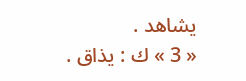يشاهد .
« 3 » ك : يذاق .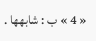« 4 » ب : شابهها .